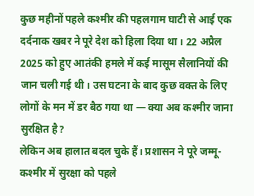कुछ महीनों पहले कश्मीर की पहलगाम घाटी से आई एक दर्दनाक खबर ने पूरे देश को हिला दिया था। 22 अप्रैल 2025 को हुए आतंकी हमले में कई मासूम सैलानियों की जान चली गई थी। उस घटना के बाद कुछ वक्त के लिए लोगों के मन में डर बैठ गया था — क्या अब कश्मीर जाना सुरक्षित है?
लेकिन अब हालात बदल चुके हैं। प्रशासन ने पूरे जम्मू-कश्मीर में सुरक्षा को पहले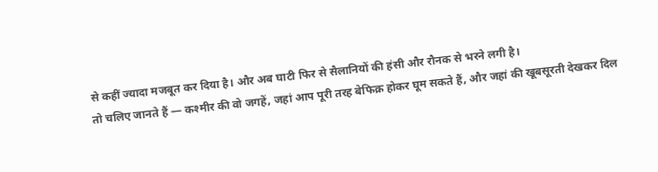से कहीं ज्यादा मजबूत कर दिया है। और अब घाटी फिर से सैलानियों की हंसी और रौनक से भरने लगी है।
तो चलिए जानते हैं — कश्मीर की वो जगहें, जहां आप पूरी तरह बेफिक्र होकर घूम सकते हैं, और जहां की खूबसूरती देखकर दिल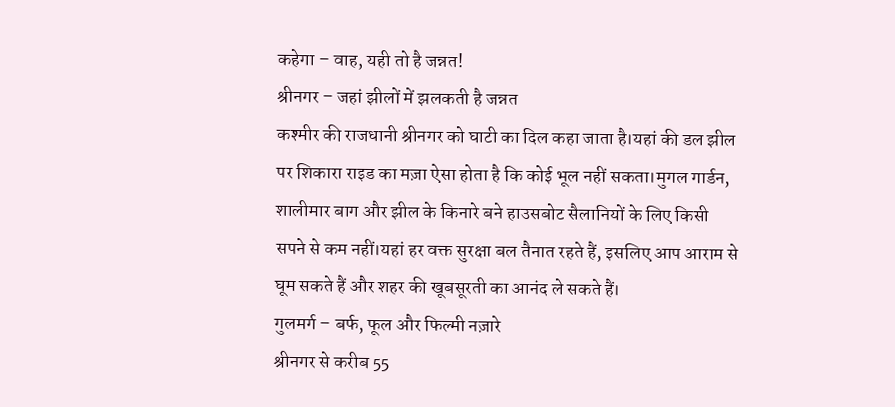कहेगा – वाह, यही तो है जन्नत!
श्रीनगर – जहां झीलों में झलकती है जन्नत
कश्मीर की राजधानी श्रीनगर को घाटी का दिल कहा जाता है।यहां की डल झील पर शिकारा राइड का मज़ा ऐसा होता है कि कोई भूल नहीं सकता।मुगल गार्डन, शालीमार बाग और झील के किनारे बने हाउसबोट सैलानियों के लिए किसी सपने से कम नहीं।यहां हर वक्त सुरक्षा बल तैनात रहते हैं, इसलिए आप आराम से घूम सकते हैं और शहर की खूबसूरती का आनंद ले सकते हैं।
गुलमर्ग – बर्फ, फूल और फिल्मी नज़ारे
श्रीनगर से करीब 55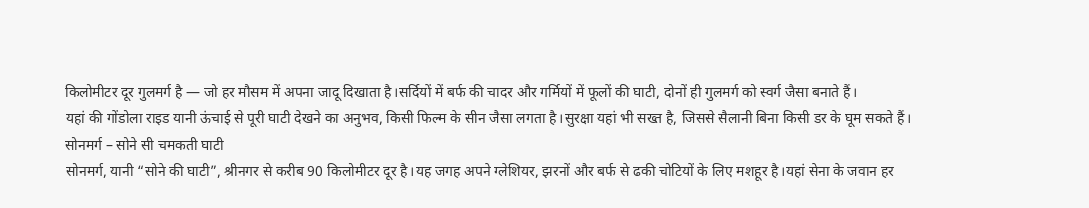किलोमीटर दूर गुलमर्ग है — जो हर मौसम में अपना जादू दिखाता है।सर्दियों में बर्फ की चादर और गर्मियों में फूलों की घाटी, दोनों ही गुलमर्ग को स्वर्ग जैसा बनाते हैं।
यहां की गोंडोला राइड यानी ऊंचाई से पूरी घाटी देखने का अनुभव, किसी फिल्म के सीन जैसा लगता है।सुरक्षा यहां भी सख्त है, जिससे सैलानी बिना किसी डर के घूम सकते हैं।
सोनमर्ग – सोने सी चमकती घाटी
सोनमर्ग, यानी “सोने की घाटी”, श्रीनगर से करीब 90 किलोमीटर दूर है।यह जगह अपने ग्लेशियर, झरनों और बर्फ से ढकी चोटियों के लिए मशहूर है।यहां सेना के जवान हर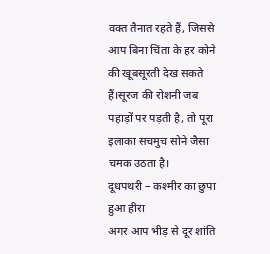वक्त तैनात रहते हैं, जिससे आप बिना चिंता के हर कोने की खूबसूरती देख सकते हैं।सूरज की रोशनी जब पहाड़ों पर पड़ती है, तो पूरा इलाका सचमुच सोने जैसा चमक उठता है।
दूधपथरी – कश्मीर का छुपा हुआ हीरा
अगर आप भीड़ से दूर शांति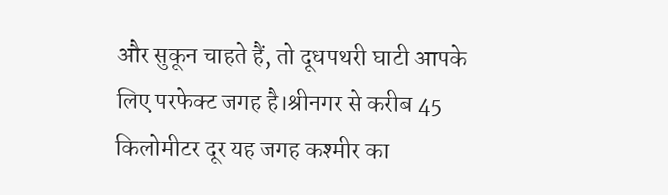और सुकून चाहते हैं, तो दूधपथरी घाटी आपके लिए परफेक्ट जगह है।श्रीनगर से करीब 45 किलोमीटर दूर यह जगह कश्मीर का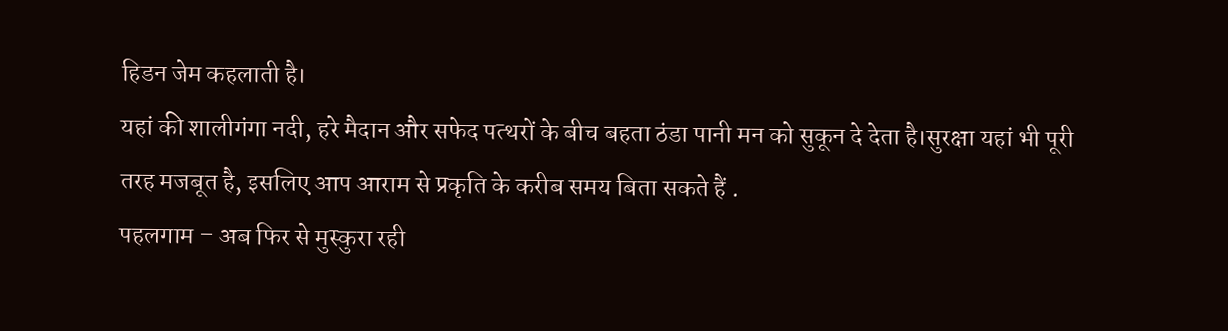हिडन जेम कहलाती है।
यहां की शालीगंगा नदी, हरे मैदान और सफेद पत्थरों के बीच बहता ठंडा पानी मन को सुकून दे देता है।सुरक्षा यहां भी पूरी तरह मजबूत है, इसलिए आप आराम से प्रकृति के करीब समय बिता सकते हैं .
पहलगाम – अब फिर से मुस्कुरा रही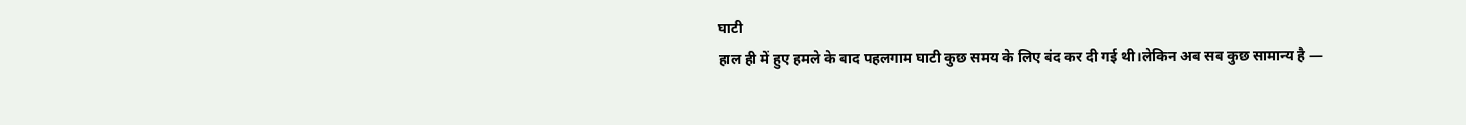घाटी
हाल ही में हुए हमले के बाद पहलगाम घाटी कुछ समय के लिए बंद कर दी गई थी।लेकिन अब सब कुछ सामान्य है —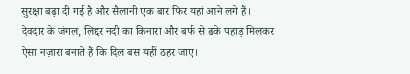सुरक्षा बढ़ा दी गई है और सैलानी एक बार फिर यहां आने लगे हैं।
देवदार के जंगल, लिद्दर नदी का किनारा और बर्फ से ढके पहाड़ मिलकर ऐसा नज़ारा बनाते हैं कि दिल बस यहीं ठहर जाए।